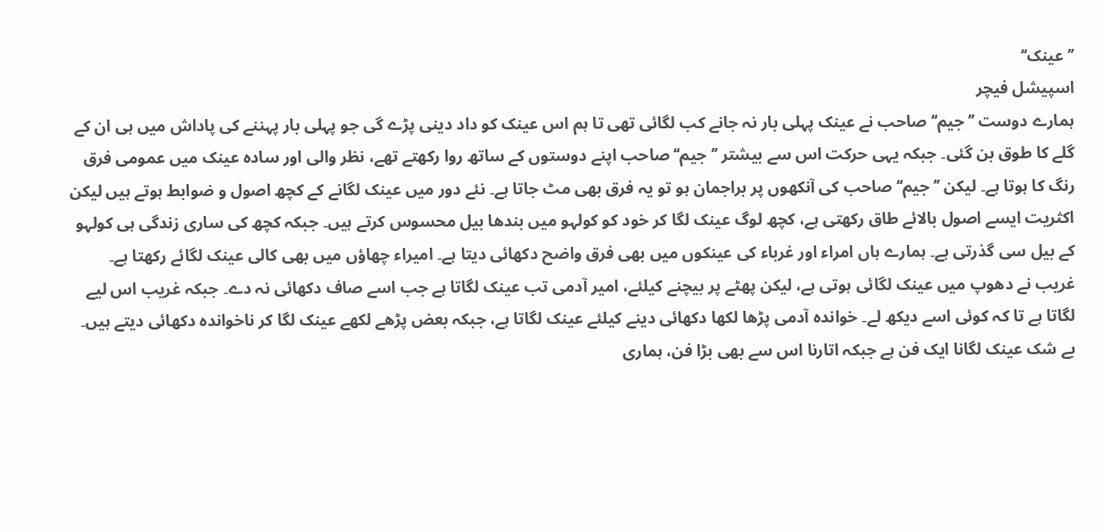’’عینک‘‘
اسپیشل فیچر
ہمارے دوست ’’جیم‘‘ صاحب نے عینک پہلی بار نہ جانے کب لگائی تھی تا ہم اس عینک کو داد دینی پڑے گی جو پہلی بار پہننے کی پاداش میں ہی ان کے گلے کا طوق بن گئی۔ جبکہ یہی حرکت اس سے بیشتر ’’جیم‘‘ صاحب اپنے دوستوں کے ساتھ روا رکھتے تھے، نظر والی اور سادہ عینک میں عمومی فرق رنگ کا ہوتا ہے۔ لیکن ’’جیم‘‘ صاحب کی آنکھوں پر براجمان ہو تو یہ فرق بھی مٹ جاتا ہے۔ نئے دور میں عینک لگانے کے کچھ اصول و ضوابط ہوتے ہیں لیکن اکثریت ایسے اصول بالائے طاق رکھتی ہے، کچھ لوگ عینک لگا کر خود کو کولہو میں بندھا بیل محسوس کرتے ہیں۔ جبکہ کچھ کی ساری زندگی ہی کولہو کے بیل سی گذرتی ہے۔ ہمارے ہاں امراء اور غرباء کی عینکوں میں بھی فرق واضح دکھائی دیتا ہے۔ امیراء چھاؤں میں بھی کالی عینک لگائے رکھتا ہے۔ غریب نے دھوپ میں عینک لگائی ہوتی ہے، لیکن پھٹے پر بیچنے کیلئے، امیر آدمی تب عینک لگاتا ہے جب اسے صاف دکھائی نہ دے۔ جبکہ غریب اس لیے لگاتا ہے تا کہ کوئی اسے دیکھ لے۔ خواندہ آدمی پڑھا لکھا دکھائی دینے کیلئے عینک لگاتا ہے، جبکہ بعض پڑھے لکھے عینک لگا کر ناخواندہ دکھائی دیتے ہیں۔ بے شک عینک لگانا ایک فن ہے جبکہ اتارنا اس سے بھی بڑا فن، ہماری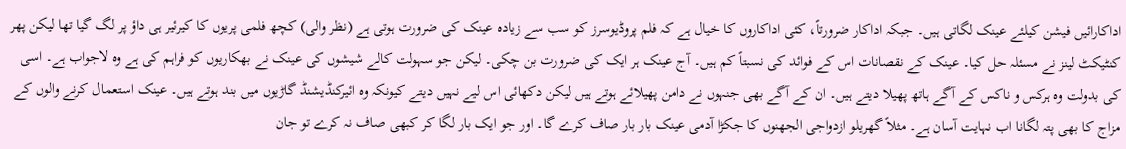اداکارائیں فیشن کیلئے عینک لگاتی ہیں۔ جبکہ اداکار ضرورتاً، کئی اداکاروں کا خیال ہے کہ فلم پروڈیوسرز کو سب سے زیادہ عینک کی ضرورت ہوتی ہے (نظر والی) کچھ فلمی پریوں کا کیرئیر ہی داؤ پر لگ گیا تھا لیکن پھر کنٹیکٹ لینز نے مسئلہ حل کیا۔ عینک کے نقصانات اس کے فوائد کی نسبتاً کم ہیں۔ آج عینک ہر ایک کی ضرورت بن چکی۔ لیکن جو سہولت کالے شیشوں کی عینک نے بھکاریوں کو فراہم کی ہے وہ لاجواب ہے۔ اسی کی بدولت وہ ہرکس و ناکس کے آگے ہاتھ پھیلا دیتے ہیں۔ ان کے آگے بھی جنہوں نے دامن پھیلائے ہوتے ہیں لیکن دکھائی اس لیے نہیں دیتے کیونکہ وہ ائیرکنڈیشنڈ گاڑیوں میں بند ہوتے ہیں۔ عینک استعمال کرنے والوں کے مزاج کا بھی پتہ لگانا اب نہایت آسان ہے۔ مثلاً گھریلو ازدواجی الجھنوں کا جکڑا آدمی عینک بار بار صاف کرے گا۔ اور جو ایک بار لگا کر کبھی صاف نہ کرے تو جان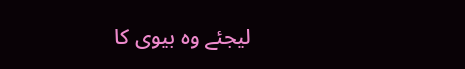لیجئے وہ بیوی کا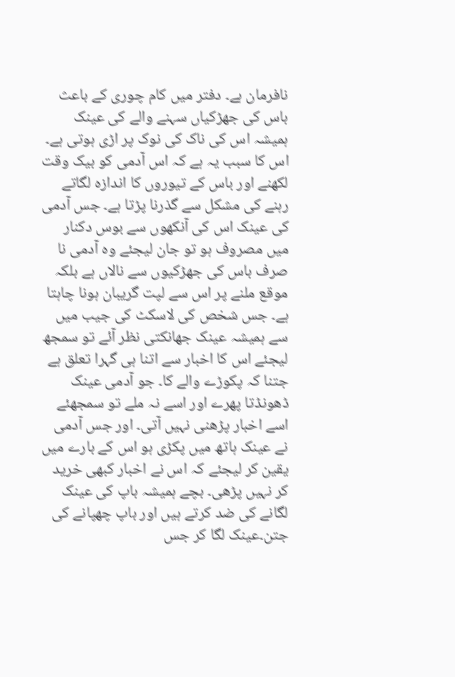نافرمان ہے۔ دفتر میں کام چوری کے باعث باس کی جھڑکیاں سہنے والے کی عینک ہمیشہ اس کی ناک کی نوک پر اڑی ہوتی ہے۔ اس کا سبب یہ ہے کہ اس آدمی کو بیک وقت لکھنے اور باس کے تیوروں کا اندازہ لگاتے رہنے کی مشکل سے گذرنا پڑتا ہے۔ جس آدمی کی عینک اس کی آنکھوں سے بوس دکنار میں مصروف ہو تو جان لیجئے وہ آدمی نا صرف باس کی جھڑکیوں سے نالاں ہے بلکہ موقع ملنے پر اس سے لپت گریبان ہونا چاہتا ہے۔ جس شخص کی لاسکٹ کی جیب میں سے ہمیشہ عینک جھانکتی نظر آئے تو سمجھ لیجئے اس کا اخبار سے اتنا ہی گہرا تعلق ہے جتنا کہ پکوڑے والے کا۔ جو آدمی عینک ڈھونڈتا پھرے اور اسے نہ ملے تو سمجھئے اسے اخبار پڑھنی نہیں آتی۔ اور جس آدمی نے عینک ہاتھ میں پکڑی ہو اس کے بارے میں یقین کر لیجئے کہ اس نے اخبار کبھی خرید کر نہیں پڑھی۔ بچے ہمیشہ باپ کی عینک لگانے کی ضد کرتے ہیں اور باپ چھپانے کی جتن۔عینک لگا کر جس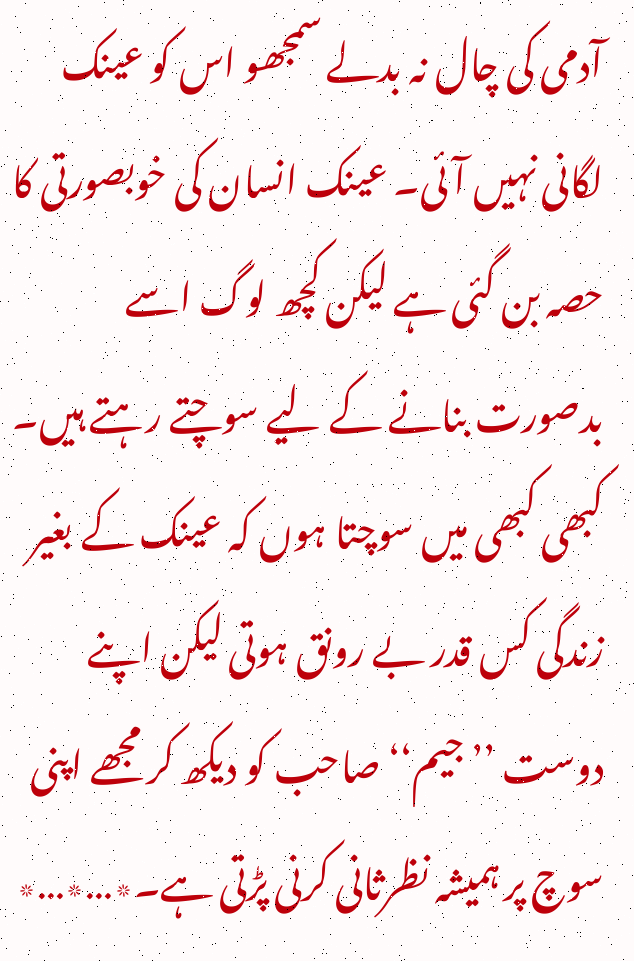آدمی کی چال نہ بدلے سمجھو اس کو عینک لگانی نہیں آئی۔ عینک انسان کی خوبصورتی کا حصہ بن گئی ہے لیکن کچھ لوگ اسے بدصورت بنانے کے لیے سوچتے رہتے ہیں۔ کبھی کبھی میں سوچتا ہوں کہ عینک کے بغیر زندگی کس قدر بے رونق ہوتی لیکن اپنے دوست ’’جیم‘‘ صاحب کو دیکھ کر مجھے اپنی سوچ پر ہمیشہ نظرثانی کرنی پڑتی ہے۔٭…٭…٭